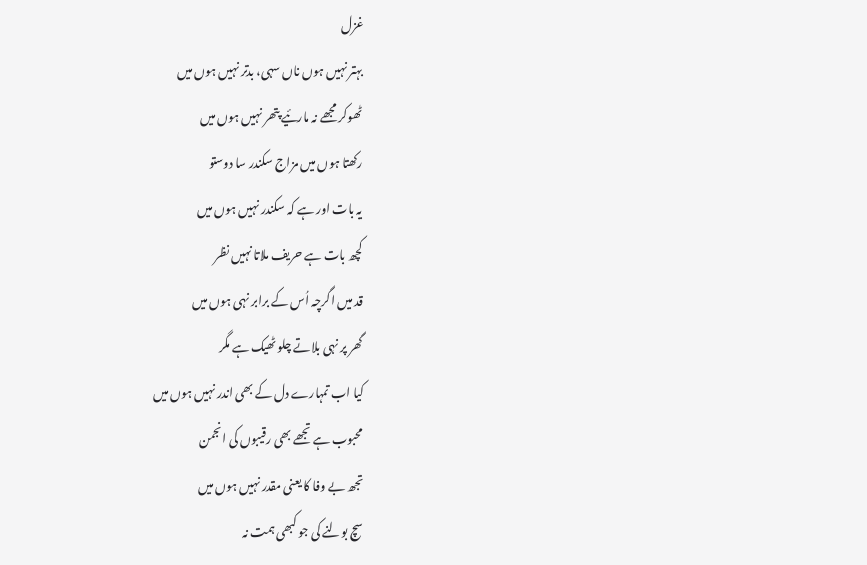غزل
بہتر نہیں ہوں ناں سہی، بدتر نہیں ہوں میں
ٹھوکر مجھے نہ مارئیے پتھر نہیں ہوں میں
رکھتا ہوں میں مزاج سکندر سا دوستو
یہ بات اور ہے کہ سکندر نہیں ہوں میں
کچھ بات ہے حریف ملاتا نہیں نظر
قد میں اگرچہ اُس کے برابر نہی ہوں میں
گھر پر نہی بلاتے چلو ٹھیک ہے مگر
کیا اب تمہارے دل کے بھی اندر نہیں ہوں میں
محبوب ہے تجھے بھی رقیبوں کی انجمن
تجھ بے وفا کا یعنی مقدر نہیں ہوں میں
سچ بولنے کی جو کبھی ہمت نہ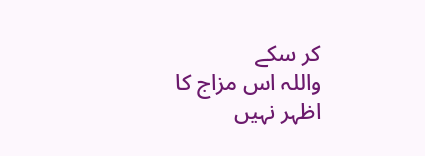کر سکے
واللہ اس مزاج کا اظہر نہیں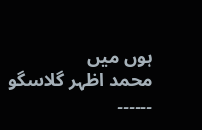ہوں میں
محمد اظہر گلاسگو
۔۔۔۔۔۔